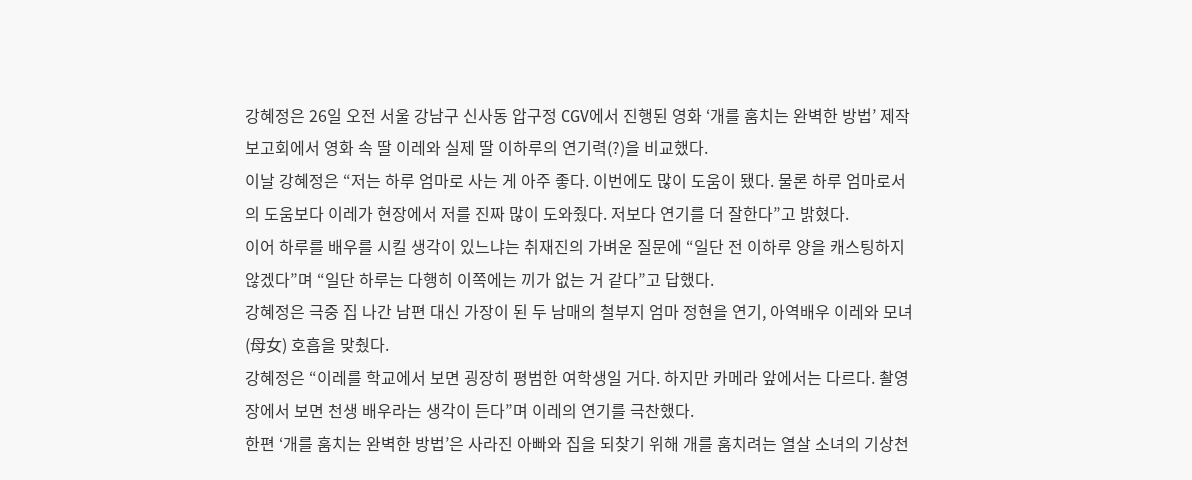강혜정은 26일 오전 서울 강남구 신사동 압구정 CGV에서 진행된 영화 ‘개를 훔치는 완벽한 방법’ 제작보고회에서 영화 속 딸 이레와 실제 딸 이하루의 연기력(?)을 비교했다.
이날 강혜정은 “저는 하루 엄마로 사는 게 아주 좋다. 이번에도 많이 도움이 됐다. 물론 하루 엄마로서의 도움보다 이레가 현장에서 저를 진짜 많이 도와줬다. 저보다 연기를 더 잘한다”고 밝혔다.
이어 하루를 배우를 시킬 생각이 있느냐는 취재진의 가벼운 질문에 “일단 전 이하루 양을 캐스팅하지 않겠다”며 “일단 하루는 다행히 이쪽에는 끼가 없는 거 같다”고 답했다.
강혜정은 극중 집 나간 남편 대신 가장이 된 두 남매의 철부지 엄마 정현을 연기, 아역배우 이레와 모녀(母女) 호흡을 맞췄다.
강혜정은 “이레를 학교에서 보면 굉장히 평범한 여학생일 거다. 하지만 카메라 앞에서는 다르다. 촬영장에서 보면 천생 배우라는 생각이 든다”며 이레의 연기를 극찬했다.
한편 ‘개를 훔치는 완벽한 방법’은 사라진 아빠와 집을 되찾기 위해 개를 훔치려는 열살 소녀의 기상천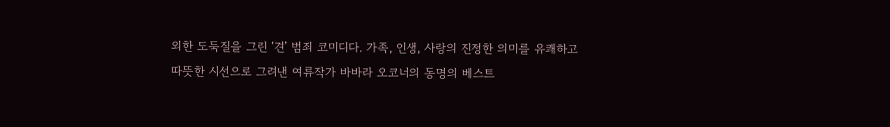외한 도둑질을 그린 ‘견’ 범죄 코미디다. 가족, 인생, 사랑의 진정한 의미를 유쾌하고 따뜻한 시선으로 그려낸 여류작가 바바라 오코너의 동명의 베스트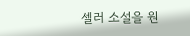셀러 소설을 원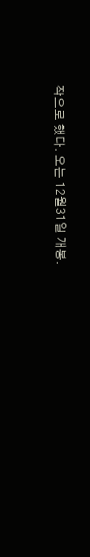작으로 했다. 오는 12월31일 개봉.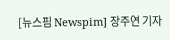[뉴스핌 Newspim] 장주연 기자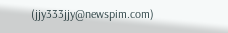(jjy333jjy@newspim.com)